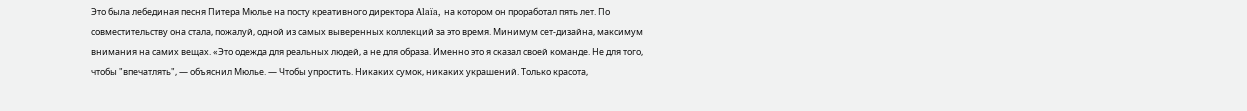Это была лебединая песня Питера Мюлье на посту креативного директора Alaïa, на котором он проработал пять лет. По совместительству она стала, пожалуй, одной из самых выверенных коллекций за это время. Минимум сет-дизайна, максимум внимания на самих вещах. «Это одежда для реальных людей, а не для образа. Именно это я сказал своей команде. Не для того, чтобы "впечатлять", — объяснил Мюлье. — Чтобы упростить. Никаких сумок, никаких украшений. Только красота,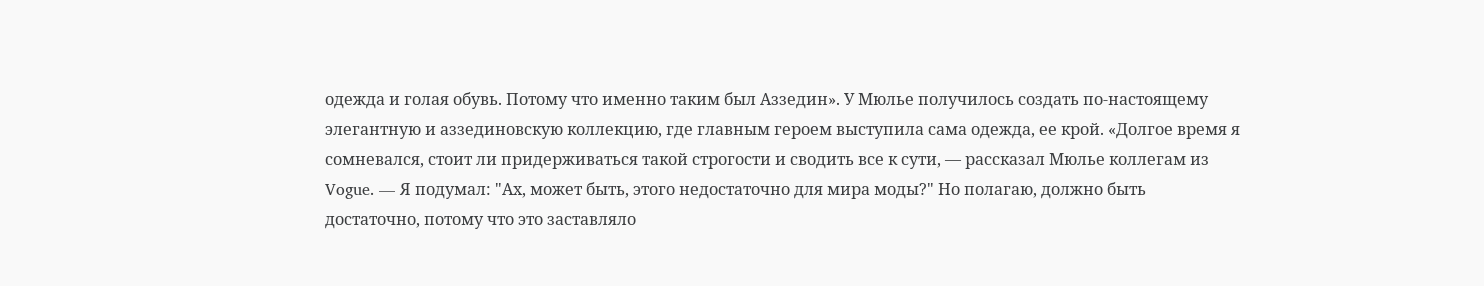одежда и голая обувь. Потому что именно таким был Аззедин». У Мюлье получилось создать по-настоящему элегантную и аззединовскую коллекцию, где главным героем выступила сама одежда, ее крой. «Долгое время я сомневался, стоит ли придерживаться такой строгости и сводить все к сути, — рассказал Мюлье коллегам из Vogue. — Я подумал: "Ах, может быть, этого недостаточно для мира моды?" Но полагаю, должно быть достаточно, потому что это заставляло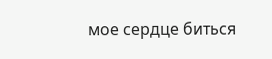мое сердце биться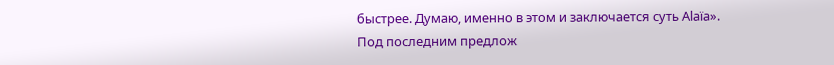быстрее. Думаю, именно в этом и заключается суть Alaïa». Под последним предлож